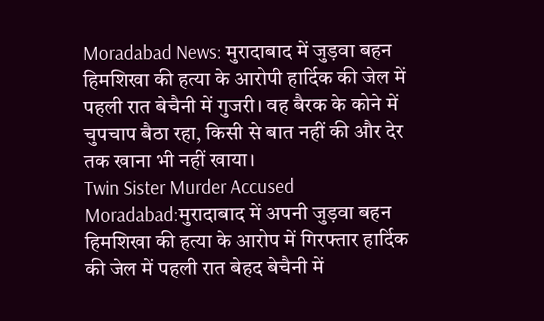Moradabad News: मुरादाबाद में जुड़वा बहन हिमशिखा की हत्या के आरोपी हार्दिक की जेल में पहली रात बेचैनी में गुजरी। वह बैरक के कोने में चुपचाप बैठा रहा, किसी से बात नहीं की और देर तक खाना भी नहीं खाया।
Twin Sister Murder Accused Moradabad:मुरादाबाद में अपनी जुड़वा बहन हिमशिखा की हत्या के आरोप में गिरफ्तार हार्दिक की जेल में पहली रात बेहद बेचैनी में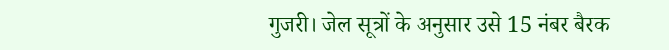गुजरी। जेल सूत्रों के अनुसार उसे 15 नंबर बैरक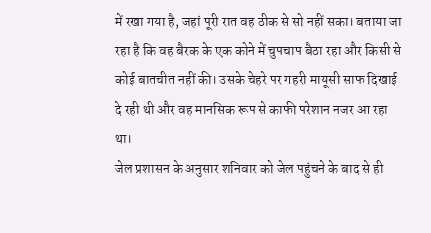में रखा गया है, जहां पूरी रात वह ठीक से सो नहीं सका। बताया जा रहा है कि वह बैरक के एक कोने में चुपचाप बैठा रहा और किसी से कोई बातचीत नहीं की। उसके चेहरे पर गहरी मायूसी साफ दिखाई दे रही थी और वह मानसिक रूप से काफी परेशान नजर आ रहा था।
जेल प्रशासन के अनुसार शनिवार को जेल पहुंचने के बाद से ही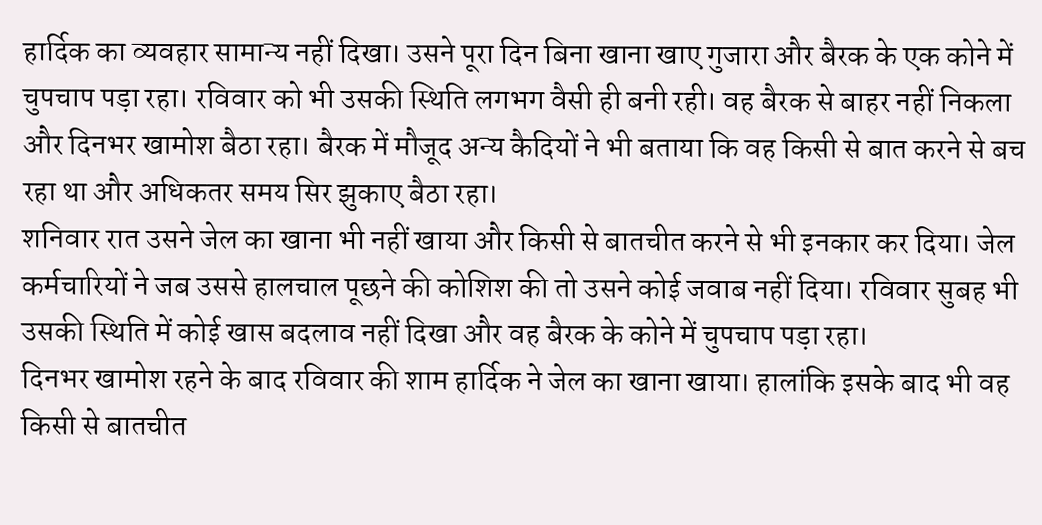हार्दिक का व्यवहार सामान्य नहीं दिखा। उसने पूरा दिन बिना खाना खाए गुजारा और बैरक के एक कोने में चुपचाप पड़ा रहा। रविवार को भी उसकी स्थिति लगभग वैसी ही बनी रही। वह बैरक से बाहर नहीं निकला और दिनभर खामोश बैठा रहा। बैरक में मौजूद अन्य कैदियों ने भी बताया कि वह किसी से बात करने से बच रहा था और अधिकतर समय सिर झुकाए बैठा रहा।
शनिवार रात उसने जेल का खाना भी नहीं खाया और किसी से बातचीत करने से भी इनकार कर दिया। जेल कर्मचारियों ने जब उससे हालचाल पूछने की कोशिश की तो उसने कोई जवाब नहीं दिया। रविवार सुबह भी उसकी स्थिति में कोई खास बदलाव नहीं दिखा और वह बैरक के कोने में चुपचाप पड़ा रहा।
दिनभर खामोश रहने के बाद रविवार की शाम हार्दिक ने जेल का खाना खाया। हालांकि इसके बाद भी वह किसी से बातचीत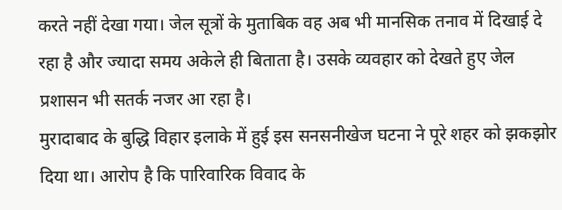करते नहीं देखा गया। जेल सूत्रों के मुताबिक वह अब भी मानसिक तनाव में दिखाई दे रहा है और ज्यादा समय अकेले ही बिताता है। उसके व्यवहार को देखते हुए जेल प्रशासन भी सतर्क नजर आ रहा है।
मुरादाबाद के बुद्धि विहार इलाके में हुई इस सनसनीखेज घटना ने पूरे शहर को झकझोर दिया था। आरोप है कि पारिवारिक विवाद के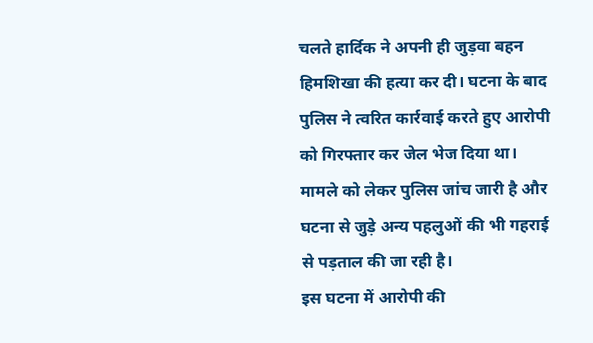चलते हार्दिक ने अपनी ही जुड़वा बहन हिमशिखा की हत्या कर दी। घटना के बाद पुलिस ने त्वरित कार्रवाई करते हुए आरोपी को गिरफ्तार कर जेल भेज दिया था। मामले को लेकर पुलिस जांच जारी है और घटना से जुड़े अन्य पहलुओं की भी गहराई से पड़ताल की जा रही है।
इस घटना में आरोपी की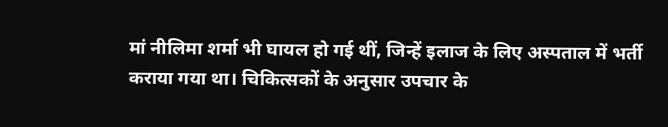मां नीलिमा शर्मा भी घायल हो गई थीं, जिन्हें इलाज के लिए अस्पताल में भर्ती कराया गया था। चिकित्सकों के अनुसार उपचार के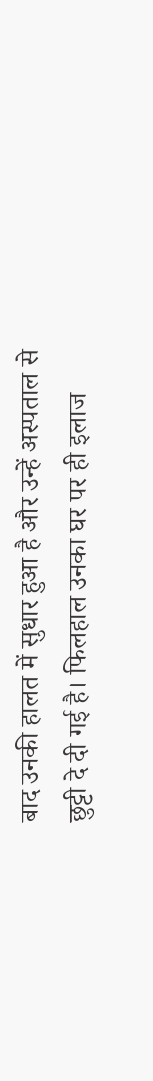बाद उनकी हालत में सुधार हुआ है और उन्हें अस्पताल से छुट्टी दे दी गई है। फिलहाल उनका घर पर ही इलाज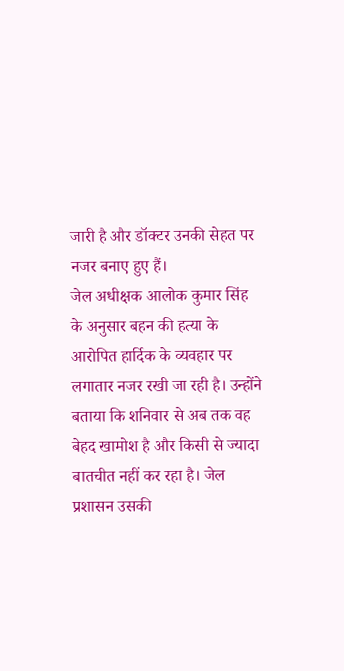जारी है और डॉक्टर उनकी सेहत पर नजर बनाए हुए हैं।
जेल अधीक्षक आलोक कुमार सिंह के अनुसार बहन की हत्या के आरोपित हार्दिक के व्यवहार पर लगातार नजर रखी जा रही है। उन्होंने बताया कि शनिवार से अब तक वह बेहद खामोश है और किसी से ज्यादा बातचीत नहीं कर रहा है। जेल प्रशासन उसकी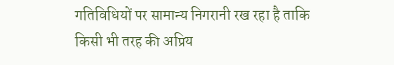गतिविधियों पर सामान्य निगरानी रख रहा है ताकि किसी भी तरह की अप्रिय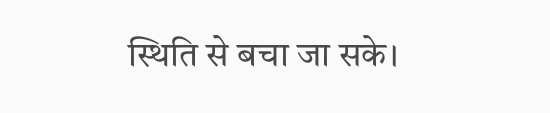स्थिति से बचा जा सके।